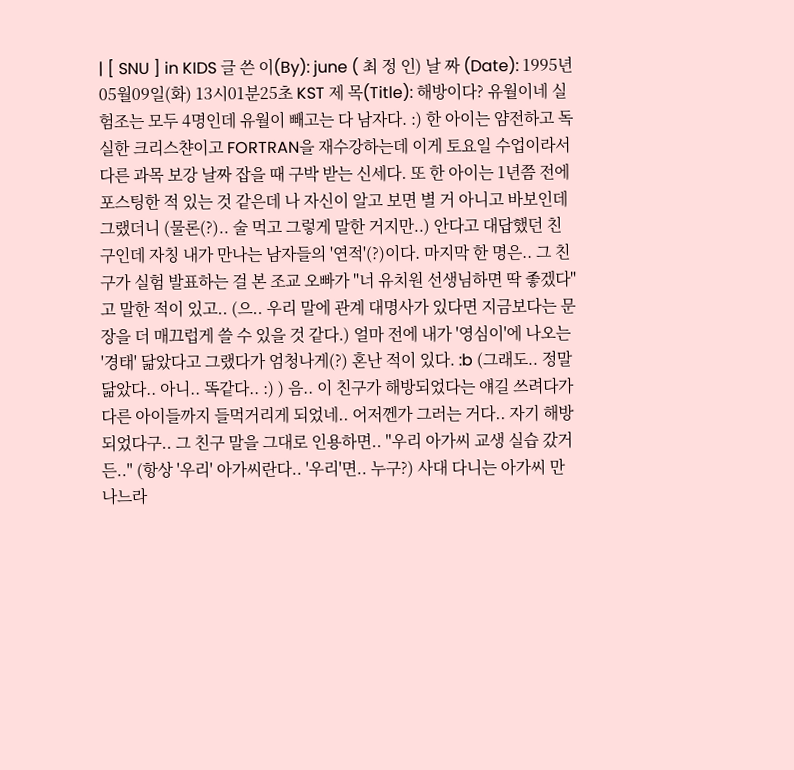| [ SNU ] in KIDS 글 쓴 이(By): june ( 최 정 인) 날 짜 (Date): 1995년05월09일(화) 13시01분25초 KST 제 목(Title): 해방이다? 유월이네 실험조는 모두 4명인데 유월이 빼고는 다 남자다. :) 한 아이는 얌전하고 독실한 크리스챤이고 FORTRAN을 재수강하는데 이게 토요일 수업이라서 다른 과목 보강 날짜 잡을 때 구박 받는 신세다. 또 한 아이는 1년쯤 전에 포스팅한 적 있는 것 같은데 나 자신이 알고 보면 별 거 아니고 바보인데 그랬더니 (물론(?).. 술 먹고 그렇게 말한 거지만..) 안다고 대답했던 친구인데 자칭 내가 만나는 남자들의 '연적'(?)이다. 마지막 한 명은.. 그 친구가 실험 발표하는 걸 본 조교 오빠가 "너 유치원 선생님하면 딱 좋겠다"고 말한 적이 있고.. (으.. 우리 말에 관계 대명사가 있다면 지금보다는 문장을 더 매끄럽게 쓸 수 있을 것 같다.) 얼마 전에 내가 '영심이'에 나오는 '경태' 닮았다고 그랬다가 엄청나게(?) 혼난 적이 있다. :b (그래도.. 정말 닮았다.. 아니.. 똑같다.. :) ) 음.. 이 친구가 해방되었다는 얘길 쓰려다가 다른 아이들까지 들먹거리게 되었네.. 어저껜가 그러는 거다.. 자기 해방되었다구.. 그 친구 말을 그대로 인용하면.. "우리 아가씨 교생 실습 갔거든.." (항상 '우리' 아가씨란다.. '우리'면.. 누구?) 사대 다니는 아가씨 만나느라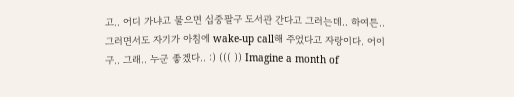고.. 어디 가냐고 물으면 십중팔구 도서관 간다고 그러는데.. 하여튼.. 그러면서도 자기가 아침에 wake-up call해 주었다고 자랑이다. 어이구.. 그래.. 누군 좋겠다.. :) ((( )) Imagine a month of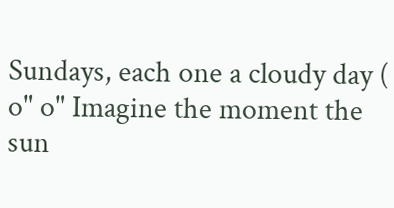Sundays, each one a cloudy day ( o" o" Imagine the moment the sun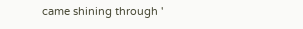came shining through '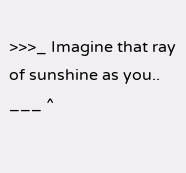>>>_ Imagine that ray of sunshine as you.. ___ ^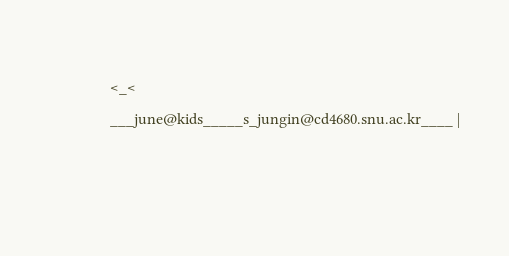<_< ___june@kids_____s_jungin@cd4680.snu.ac.kr____ |